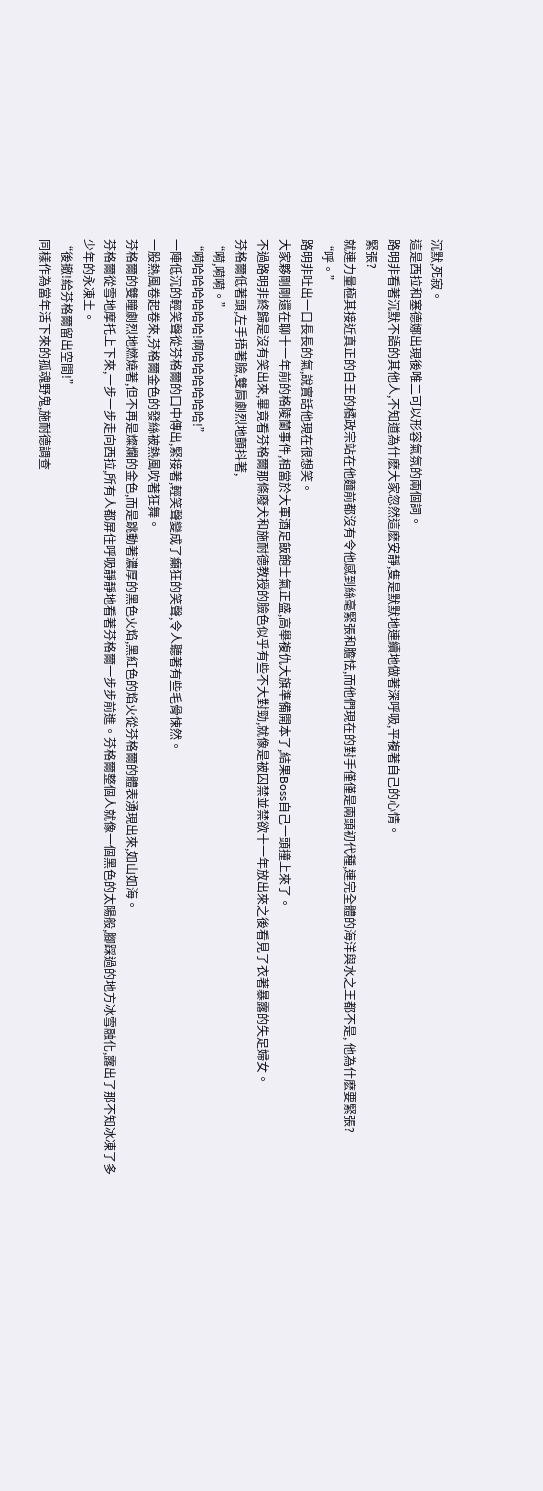沉默,死寂。
這是西拉和塞德娜出現後唯二可以形容氣氛的兩個詞。
路明非看著沉默不語的其他人,不知道為什麽大家忽然這麽安靜,隻是默默地連續地做著深呼吸,平複著自己的心情。
緊張?
就連力量極其接近真正的白王的橘政宗站在他麵前都沒有令他感到絲毫緊張和膽怯,而他們現在的對手僅僅是兩頭初代種,連完全體的海洋與水之王都不是, 他為什麽要緊張?
“呼。”
路明非吐出一口長長的氣,說實話他現在很想笑。
大家夥剛剛還在聊十一年前的格陵蘭事件,相當於大軍酒足飯飽士氣正盛,高舉複仇大旗準備開本了,結果Boss自己一頭撞上來了。
不過路明非終歸是沒有笑出來,畢竟看芬格爾那條廢犬和施耐德教授的臉色似乎有些不大對勁,就像是被囚禁並禁欲十一年放出來之後看見了衣著暴露的失足婦女。
芬格爾低著頭,左手捂著臉,雙肩劇烈地顫抖著,
“嗬,嗬嗬。”
“嗬哈哈哈哈哈哈!啊哈哈哈哈哈哈!”
一陣低沉的輕笑聲從芬格爾的口中傳出,緊接著,輕笑聲變成了癲狂的笑聲,令人聽著有些毛骨悚然。
一股熱風卷起卷來,芬格爾金色的發絲被熱風吹著狂舞。
芬格爾的雙瞳劇烈地燃燒著,但不再是燦爛的金色,而是跳動著濃厚的黑色火焰,黑紅色的焰火從芬格爾的體表湧現出來,如山如海。
芬格爾從雪地摩托上下來,一步一步走向西拉,所有人都屏住呼吸靜靜地看著芬格爾一步步前進。芬格爾整個人就像一個黑色的太陽般,腳踩過的地方冰雪融化,露出了那不知冰凍了多少年的永凍土。
“後撤!給芬格爾留出空間!”
同樣作為當年活下來的孤魂野鬼,施耐德調查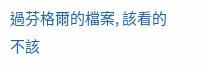過芬格爾的檔案, 該看的不該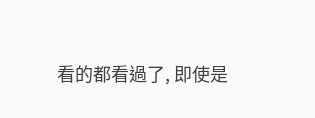看的都看過了, 即使是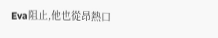Eva阻止,他也從昂熱口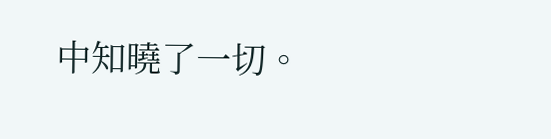中知曉了一切。